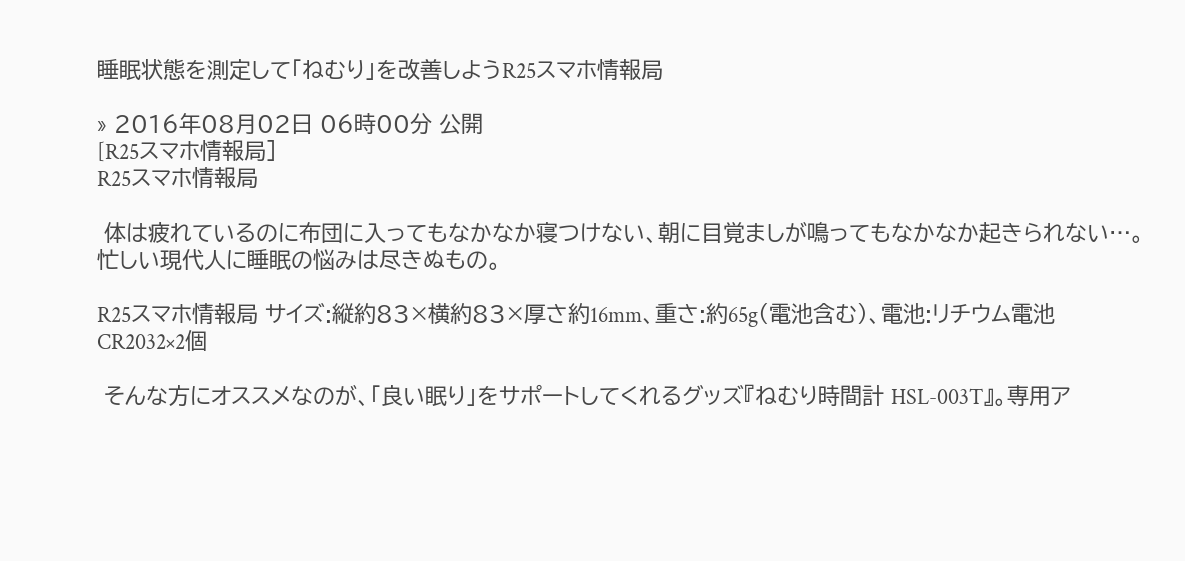睡眠状態を測定して「ねむり」を改善しようR25スマホ情報局

» 2016年08月02日 06時00分 公開
[R25スマホ情報局]
R25スマホ情報局

 体は疲れているのに布団に入ってもなかなか寝つけない、朝に目覚ましが鳴ってもなかなか起きられない…。忙しい現代人に睡眠の悩みは尽きぬもの。

R25スマホ情報局 サイズ:縦約83×横約83×厚さ約16mm、重さ:約65g(電池含む)、電池:リチウム電池 CR2032×2個

 そんな方にオススメなのが、「良い眠り」をサポートしてくれるグッズ『ねむり時間計 HSL-003T』。専用ア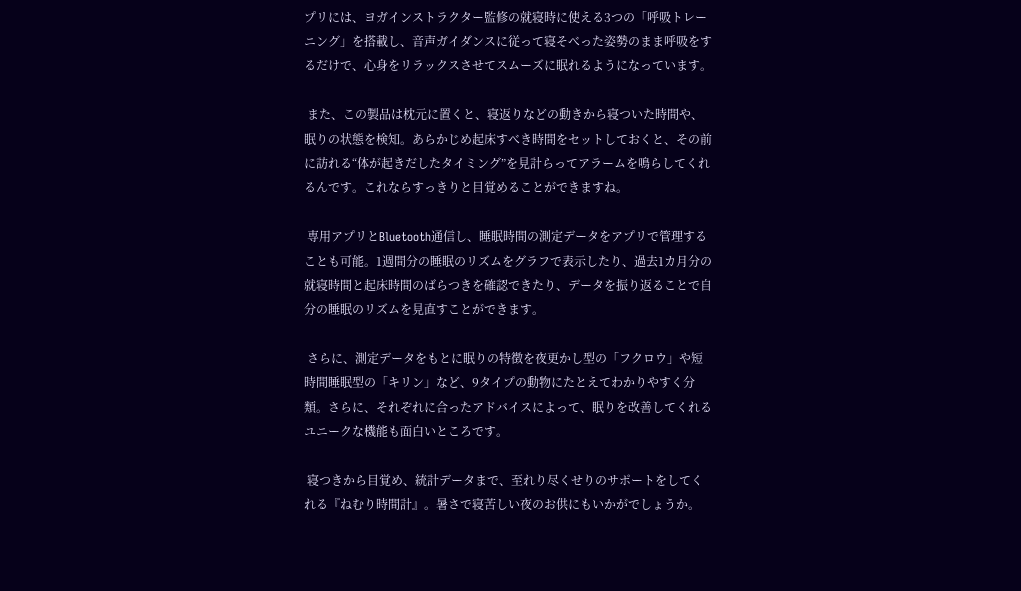プリには、ヨガインストラクター監修の就寝時に使える3つの「呼吸トレーニング」を搭載し、音声ガイダンスに従って寝そべった姿勢のまま呼吸をするだけで、心身をリラックスさせてスムーズに眠れるようになっています。

 また、この製品は枕元に置くと、寝返りなどの動きから寝ついた時間や、眠りの状態を検知。あらかじめ起床すべき時間をセットしておくと、その前に訪れる“体が起きだしたタイミング”を見計らってアラームを鳴らしてくれるんです。これならすっきりと目覚めることができますね。

 専用アプリとBluetooth通信し、睡眠時間の測定データをアプリで管理することも可能。1週間分の睡眠のリズムをグラフで表示したり、過去1カ月分の就寝時間と起床時間のばらつきを確認できたり、データを振り返ることで自分の睡眠のリズムを見直すことができます。

 さらに、測定データをもとに眠りの特徴を夜更かし型の「フクロウ」や短時間睡眠型の「キリン」など、9タイプの動物にたとえてわかりやすく分類。さらに、それぞれに合ったアドバイスによって、眠りを改善してくれるユニークな機能も面白いところです。

 寝つきから目覚め、統計データまで、至れり尽くせりのサポートをしてくれる『ねむり時間計』。暑さで寝苦しい夜のお供にもいかがでしょうか。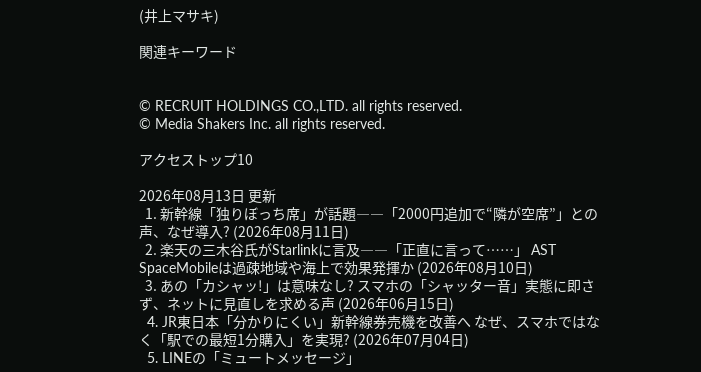(井上マサキ)

関連キーワード


© RECRUIT HOLDINGS CO.,LTD. all rights reserved.
© Media Shakers Inc. all rights reserved.

アクセストップ10

2026年08月13日 更新
  1. 新幹線「独りぼっち席」が話題――「2000円追加で“隣が空席”」との声、なぜ導入? (2026年08月11日)
  2. 楽天の三木谷氏がStarlinkに言及――「正直に言って……」 AST SpaceMobileは過疎地域や海上で効果発揮か (2026年08月10日)
  3. あの「カシャッ!」は意味なし? スマホの「シャッター音」実態に即さず、ネットに見直しを求める声 (2026年06月15日)
  4. JR東日本「分かりにくい」新幹線券売機を改善へ なぜ、スマホではなく「駅での最短1分購入」を実現? (2026年07月04日)
  5. LINEの「ミュートメッセージ」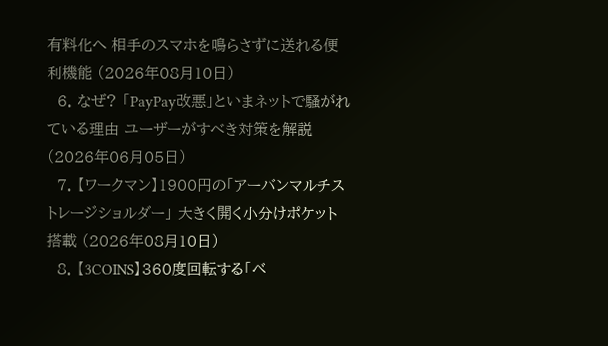有料化へ 相手のスマホを鳴らさずに送れる便利機能 (2026年08月10日)
  6. なぜ? 「PayPay改悪」といまネットで騒がれている理由 ユーザーがすべき対策を解説 (2026年06月05日)
  7. 【ワークマン】1900円の「アーバンマルチストレージショルダー」 大きく開く小分けポケット搭載 (2026年08月10日)
  8. 【3COINS】360度回転する「ベ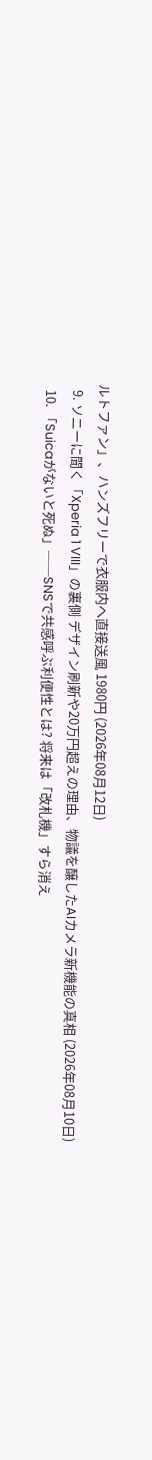ルトファン」、ハンズフリーで衣服内へ直接送風 1980円 (2026年08月12日)
  9. ソニーに聞く「Xperia 1 VIII」の裏側 デザイン刷新や20万円超えの理由、物議を醸したAIカメラ新機能の真相 (2026年08月10日)
  10. 「Suicaがないと死ぬ」──SNSで共感呼ぶ利便性とは? 将来は「改札機」すら消え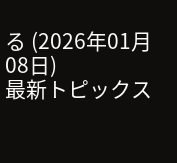る (2026年01月08日)
最新トピックス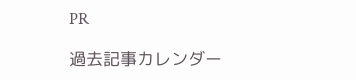PR

過去記事カレンダー